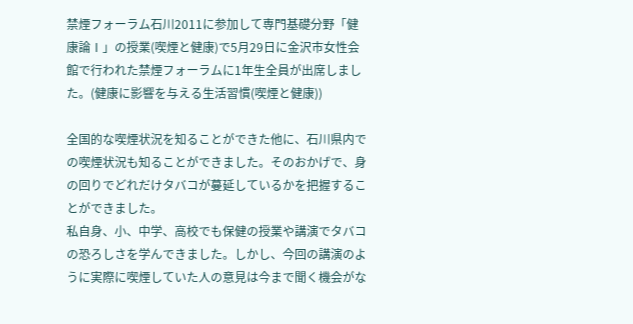禁煙フォーラム石川2011に参加して専門基礎分野「健康論Ⅰ」の授業(喫煙と健康)で5月29日に金沢市女性会館で行われた禁煙フォーラムに1年生全員が出席しました。(健康に影響を与える生活習慣(喫煙と健康))

全国的な喫煙状況を知ることができた他に、石川県内での喫煙状況も知ることができました。そのおかげで、身の回りでどれだけタバコが蔓延しているかを把握することができました。
私自身、小、中学、高校でも保健の授業や講演でタバコの恐ろしさを学んできました。しかし、今回の講演のように実際に喫煙していた人の意見は今まで聞く機会がな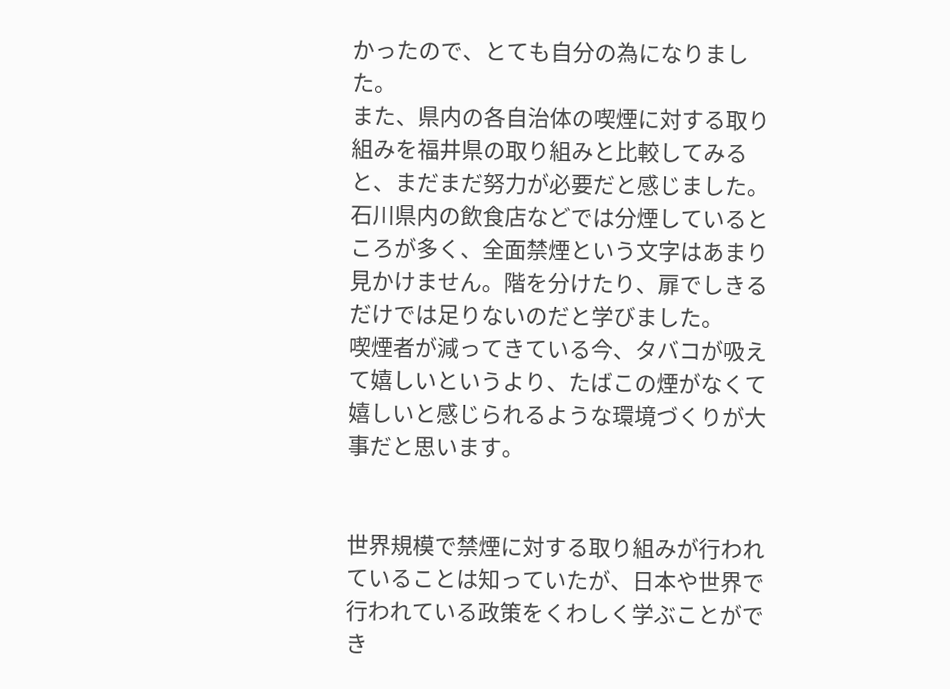かったので、とても自分の為になりました。
また、県内の各自治体の喫煙に対する取り組みを福井県の取り組みと比較してみると、まだまだ努力が必要だと感じました。石川県内の飲食店などでは分煙しているところが多く、全面禁煙という文字はあまり見かけません。階を分けたり、扉でしきるだけでは足りないのだと学びました。
喫煙者が減ってきている今、タバコが吸えて嬉しいというより、たばこの煙がなくて嬉しいと感じられるような環境づくりが大事だと思います。


世界規模で禁煙に対する取り組みが行われていることは知っていたが、日本や世界で行われている政策をくわしく学ぶことができ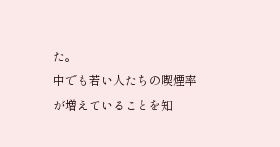た。
中でも若い人たちの喫煙率が増えていることを知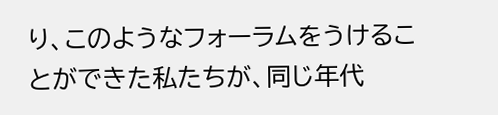り、このようなフォーラムをうけることができた私たちが、同じ年代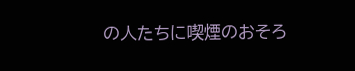の人たちに喫煙のおそろ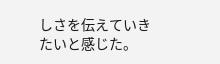しさを伝えていきたいと感じた。